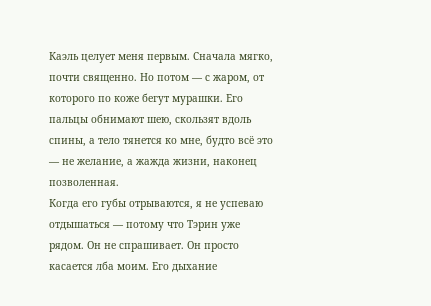Каэль целует меня первым. Сначала мягко, почти священно. Но потом — с жаром, от которого по коже бегут мурашки. Его пальцы обнимают шею, скользят вдоль спины, а тело тянется ко мне, будто всё это — не желание, а жажда жизни, наконец позволенная.
Когда его губы отрываются, я не успеваю отдышаться — потому что Тэрин уже рядом. Он не спрашивает. Он просто касается лба моим. Его дыхание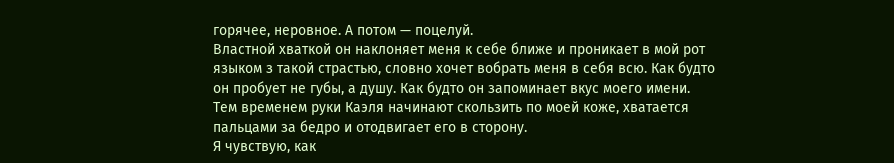горячее, неровное. А потом — поцелуй.
Властной хваткой он наклоняет меня к себе ближе и проникает в мой рот языком з такой страстью, словно хочет вобрать меня в себя всю. Как будто он пробует не губы, а душу. Как будто он запоминает вкус моего имени.
Тем временем руки Каэля начинают скользить по моей коже, хватается пальцами за бедро и отодвигает его в сторону.
Я чувствую, как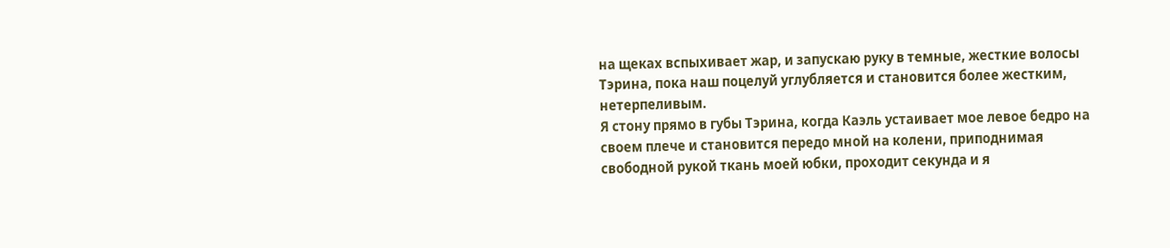на щеках вспыхивает жар, и запускаю руку в темные, жесткие волосы Тэрина, пока наш поцелуй углубляется и становится более жестким, нетерпеливым.
Я стону прямо в губы Тэрина, когда Каэль устаивает мое левое бедро на своем плече и становится передо мной на колени, приподнимая свободной рукой ткань моей юбки, проходит секунда и я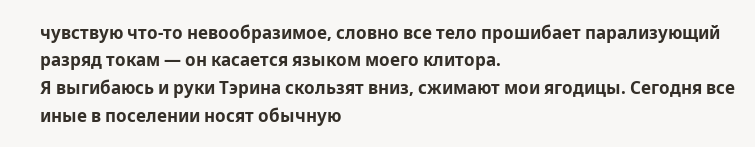чувствую что-то невообразимое, словно все тело прошибает парализующий разряд токам — он касается языком моего клитора.
Я выгибаюсь и руки Тэрина скользят вниз, сжимают мои ягодицы. Сегодня все иные в поселении носят обычную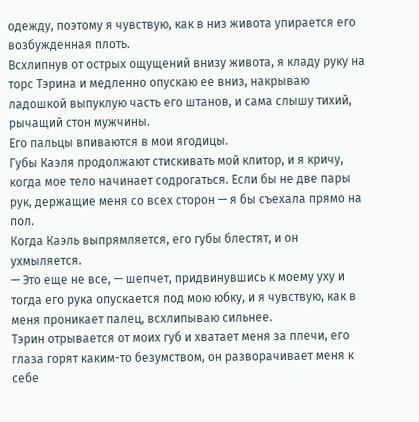одежду, поэтому я чувствую, как в низ живота упирается его возбужденная плоть.
Всхлипнув от острых ощущений внизу живота, я кладу руку на торс Тэрина и медленно опускаю ее вниз, накрываю ладошкой выпуклую часть его штанов, и сама слышу тихий, рычащий стон мужчины.
Его пальцы впиваются в мои ягодицы.
Губы Каэля продолжают стискивать мой клитор, и я кричу, когда мое тело начинает содрогаться. Если бы не две пары рук, держащие меня со всех сторон — я бы съехала прямо на пол.
Когда Каэль выпрямляется, его губы блестят, и он ухмыляется.
— Это еще не все, — шепчет, придвинувшись к моему уху и тогда его рука опускается под мою юбку, и я чувствую, как в меня проникает палец, всхлипываю сильнее.
Тэрин отрывается от моих губ и хватает меня за плечи, его глаза горят каким-то безумством, он разворачивает меня к себе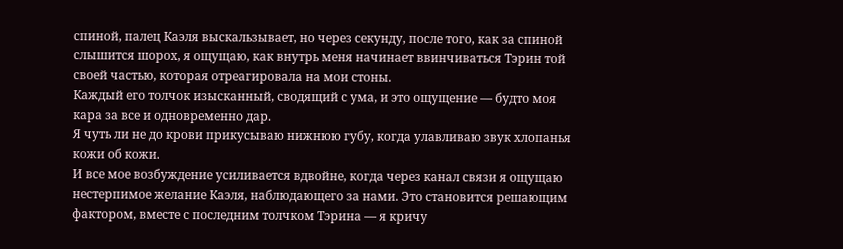спиной, палец Каэля выскальзывает, но через секунду, после того, как за спиной слышится шорох, я ощущаю, как внутрь меня начинает ввинчиваться Тэрин той своей частью, которая отреагировала на мои стоны.
Каждый его толчок изысканный, сводящий с ума, и это ощущение — будто моя кара за все и одновременно дар.
Я чуть ли не до крови прикусываю нижнюю губу, когда улавливаю звук хлопанья кожи об кожи.
И все мое возбуждение усиливается вдвойне, когда через канал связи я ощущаю нестерпимое желание Каэля, наблюдающего за нами. Это становится решающим фактором, вместе с последним толчком Тэрина — я кричу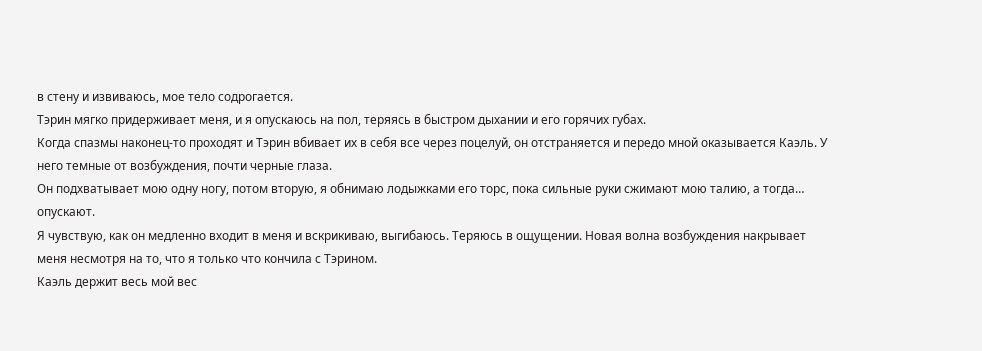в стену и извиваюсь, мое тело содрогается.
Тэрин мягко придерживает меня, и я опускаюсь на пол, теряясь в быстром дыхании и его горячих губах.
Когда спазмы наконец-то проходят и Тэрин вбивает их в себя все через поцелуй, он отстраняется и передо мной оказывается Каэль. У него темные от возбуждения, почти черные глаза.
Он подхватывает мою одну ногу, потом вторую, я обнимаю лодыжками его торс, пока сильные руки сжимают мою талию, а тогда… опускают.
Я чувствую, как он медленно входит в меня и вскрикиваю, выгибаюсь. Теряюсь в ощущении. Новая волна возбуждения накрывает меня несмотря на то, что я только что кончила с Тэрином.
Каэль держит весь мой вес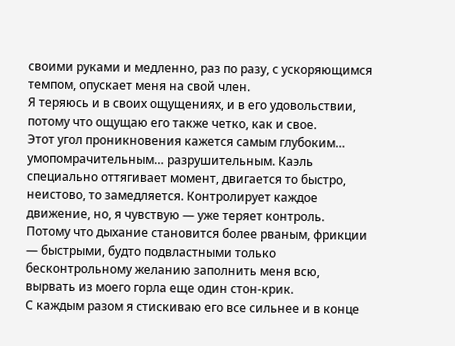своими руками и медленно, раз по разу, с ускоряющимся темпом, опускает меня на свой член.
Я теряюсь и в своих ощущениях, и в его удовольствии, потому что ощущаю его также четко, как и свое.
Этот угол проникновения кажется самым глубоким… умопомрачительным… разрушительным. Каэль специально оттягивает момент, двигается то быстро, неистово, то замедляется. Контролирует каждое движение, но, я чувствую — уже теряет контроль.
Потому что дыхание становится более рваным, фрикции — быстрыми, будто подвластными только бесконтрольному желанию заполнить меня всю, вырвать из моего горла еще один стон-крик.
С каждым разом я стискиваю его все сильнее и в конце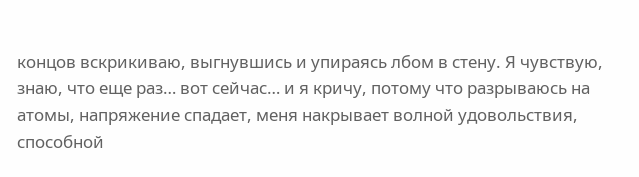концов вскрикиваю, выгнувшись и упираясь лбом в стену. Я чувствую, знаю, что еще раз… вот сейчас… и я кричу, потому что разрываюсь на атомы, напряжение спадает, меня накрывает волной удовольствия, способной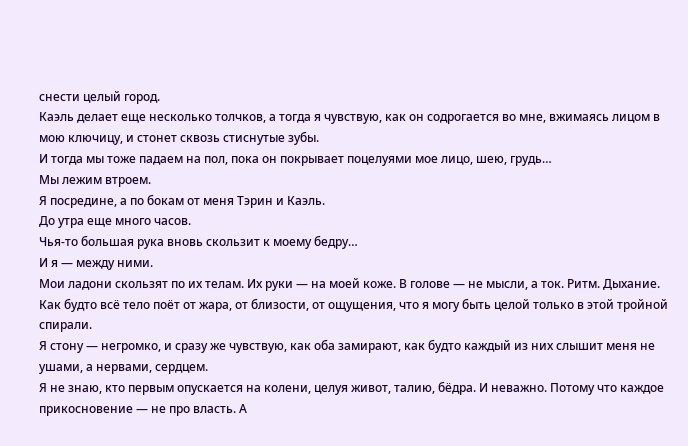снести целый город.
Каэль делает еще несколько толчков, а тогда я чувствую, как он содрогается во мне, вжимаясь лицом в мою ключицу, и стонет сквозь стиснутые зубы.
И тогда мы тоже падаем на пол, пока он покрывает поцелуями мое лицо, шею, грудь…
Мы лежим втроем.
Я посредине, а по бокам от меня Тэрин и Каэль.
До утра еще много часов.
Чья-то большая рука вновь скользит к моему бедру…
И я — между ними.
Мои ладони скользят по их телам. Их руки — на моей коже. В голове — не мысли, а ток. Ритм. Дыхание. Как будто всё тело поёт от жара, от близости, от ощущения, что я могу быть целой только в этой тройной спирали.
Я стону — негромко, и сразу же чувствую, как оба замирают, как будто каждый из них слышит меня не ушами, а нервами, сердцем.
Я не знаю, кто первым опускается на колени, целуя живот, талию, бёдра. И неважно. Потому что каждое прикосновение — не про власть. А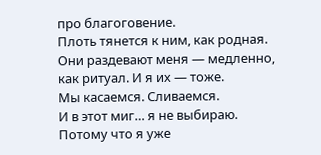про благоговение.
Плоть тянется к ним, как родная.
Они раздевают меня — медленно, как ритуал. И я их — тоже.
Мы касаемся. Сливаемся.
И в этот миг… я не выбираю.
Потому что я уже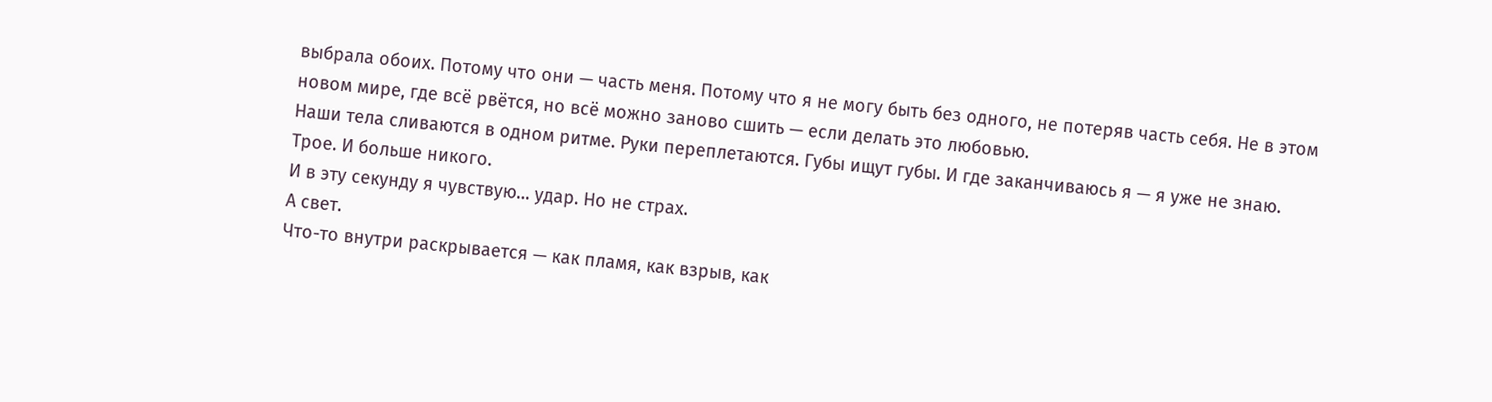выбрала обоих. Потому что они — часть меня. Потому что я не могу быть без одного, не потеряв часть себя. Не в этом новом мире, где всё рвётся, но всё можно заново сшить — если делать это любовью.
Наши тела сливаются в одном ритме. Руки переплетаются. Губы ищут губы. И где заканчиваюсь я — я уже не знаю.
Трое. И больше никого.
И в эту секунду я чувствую… удар. Но не страх.
А свет.
Что-то внутри раскрывается — как пламя, как взрыв, как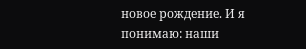новое рождение. И я понимаю: наши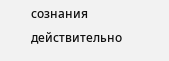сознания действительно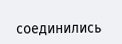соединились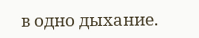в одно дыхание.